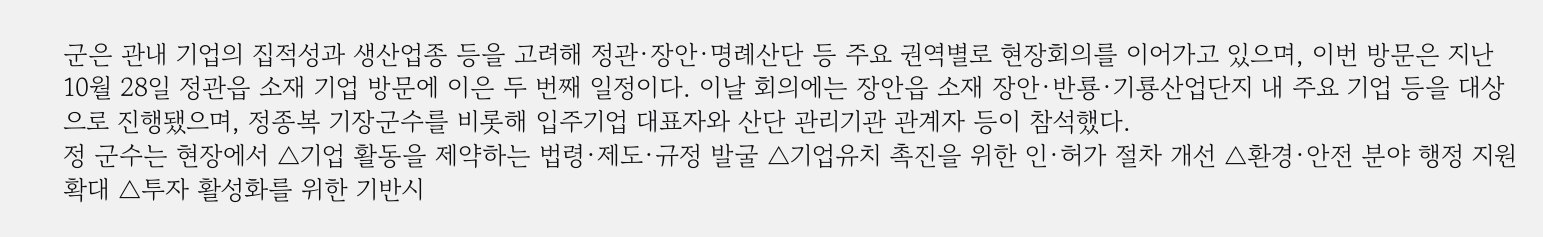군은 관내 기업의 집적성과 생산업종 등을 고려해 정관·장안·명례산단 등 주요 권역별로 현장회의를 이어가고 있으며, 이번 방문은 지난 10월 28일 정관읍 소재 기업 방문에 이은 두 번째 일정이다. 이날 회의에는 장안읍 소재 장안·반룡·기룡산업단지 내 주요 기업 등을 대상으로 진행됐으며, 정종복 기장군수를 비롯해 입주기업 대표자와 산단 관리기관 관계자 등이 참석했다.
정 군수는 현장에서 △기업 활동을 제약하는 법령·제도·규정 발굴 △기업유치 촉진을 위한 인·허가 절차 개선 △환경·안전 분야 행정 지원 확대 △투자 활성화를 위한 기반시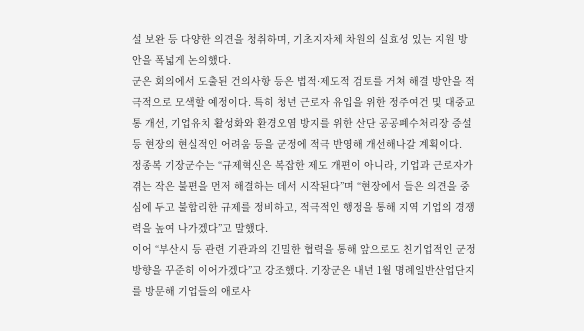설 보완 등 다양한 의견을 청취하며, 기초지자체 차원의 실효성 있는 지원 방안을 폭넓게 논의했다.
군은 회의에서 도출된 건의사항 등은 법적·제도적 검토를 거쳐 해결 방안을 적극적으로 모색할 예정이다. 특히 청년 근로자 유입을 위한 정주여건 및 대중교통 개선, 기업유치 활성화와 환경오염 방지를 위한 산단 공공폐수처리장 증설 등 현장의 현실적인 어려움 등을 군정에 적극 반영해 개선해나갈 계획이다.
정종복 기장군수는 “규제혁신은 복잡한 제도 개편이 아니라, 기업과 근로자가 겪는 작은 불편을 먼저 해결하는 데서 시작된다”며 “현장에서 들은 의견을 중심에 두고 불합리한 규제를 정비하고, 적극적인 행정을 통해 지역 기업의 경쟁력을 높여 나가겠다”고 말했다.
이어 “부산시 등 관련 기관과의 긴밀한 협력을 통해 앞으로도 친기업적인 군정 방향을 꾸준히 이어가겠다”고 강조했다. 기장군은 내년 1월 명례일반산업단지를 방문해 기업들의 애로사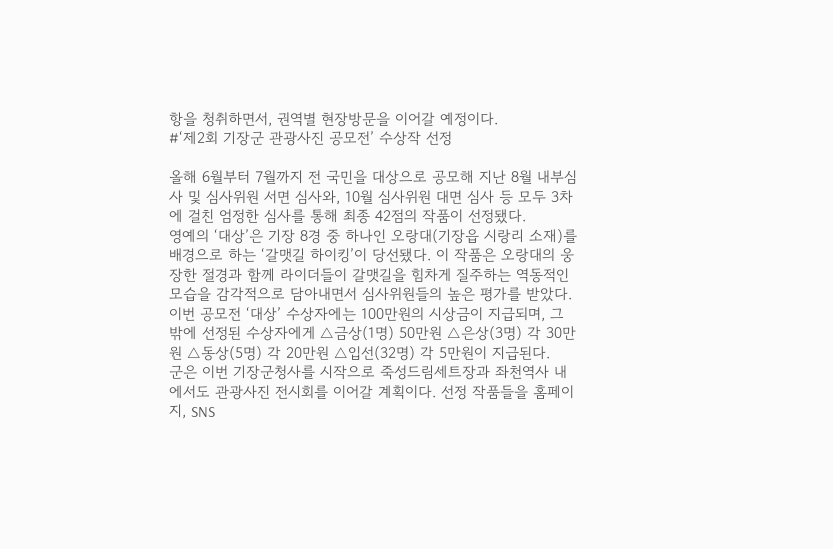항을 청취하면서, 권역별 현장방문을 이어갈 예정이다.
#‘제2회 기장군 관광사진 공모전’ 수상작 선정

올해 6월부터 7월까지 전 국민을 대상으로 공모해 지난 8월 내부심사 및 심사위원 서면 심사와, 10월 심사위원 대면 심사 등 모두 3차에 걸친 엄정한 심사를 통해 최종 42점의 작품이 선정됐다.
영예의 ‘대상’은 기장 8경 중 하나인 오랑대(기장읍 시랑리 소재)를 배경으로 하는 ‘갈맷길 하이킹’이 당선됐다. 이 작품은 오랑대의 웅장한 절경과 함께 라이더들이 갈맷길을 힘차게 질주하는 역동적인 모습을 감각적으로 담아내면서 심사위원들의 높은 평가를 받았다.
이번 공모전 ‘대상’ 수상자에는 100만원의 시상금이 지급되며, 그밖에 선정된 수상자에게 △금상(1명) 50만원 △은상(3명) 각 30만원 △동상(5명) 각 20만원 △입선(32명) 각 5만원이 지급된다.
군은 이번 기장군청사를 시작으로 죽성드림세트장과 좌천역사 내에서도 관광사진 전시회를 이어갈 계획이다. 선정 작품들을 홈페이지, SNS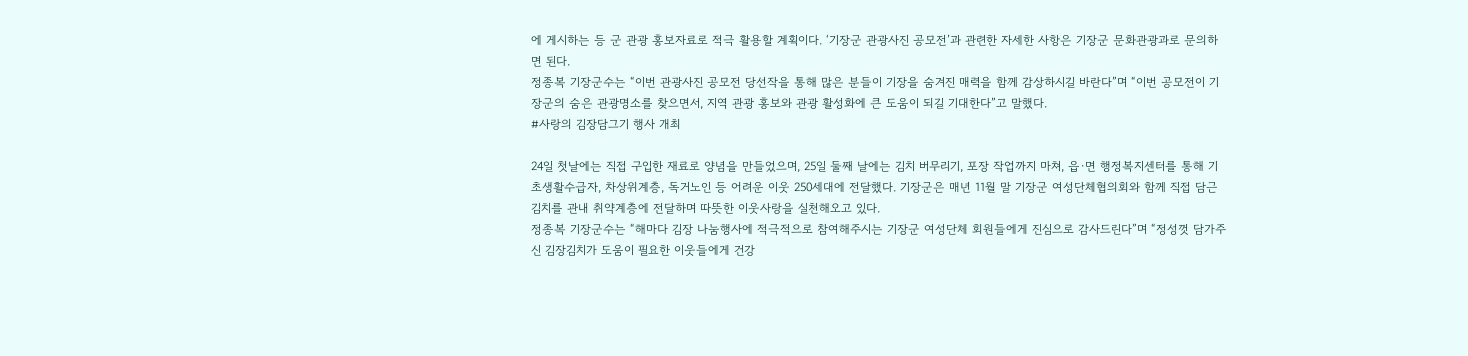에 게시하는 등 군 관광 홍보자료로 적극 활용할 계획이다. ‘기장군 관광사진 공모전’과 관련한 자세한 사항은 기장군 문화관광과로 문의하면 된다.
정종복 기장군수는 “이번 관광사진 공모전 당선작을 통해 많은 분들이 기장을 숨겨진 매력을 함께 감상하시길 바란다”며 “이번 공모전이 기장군의 숨은 관광명소를 찾으면서, 지역 관광 홍보와 관광 활성화에 큰 도움이 되길 기대한다”고 말했다.
#사랑의 김장담그기 행사 개최

24일 첫날에는 직접 구입한 재료로 양념을 만들었으며, 25일 둘째 날에는 김치 버무리기, 포장 작업까지 마쳐, 읍·면 행정복지센터를 통해 기초생활수급자, 차상위계층, 독거노인 등 어려운 이웃 250세대에 전달했다. 기장군은 매년 11월 말 기장군 여성단체협의회와 함께 직접 담근 김치를 관내 취약계층에 전달하며 따뜻한 이웃사랑을 실천해오고 있다.
정종복 기장군수는 “해마다 김장 나눔행사에 적극적으로 참여해주시는 기장군 여성단체 회원들에게 진심으로 감사드린다”며 “정성껏 담가주신 김장김치가 도움이 필요한 이웃들에게 건강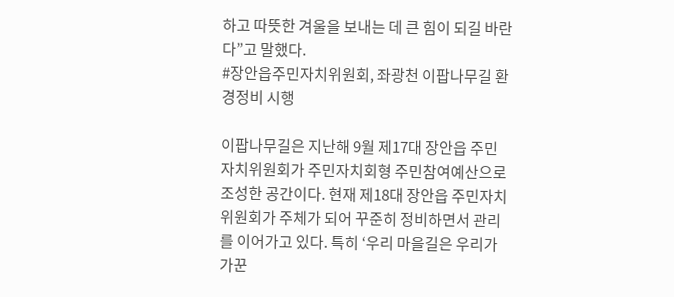하고 따뜻한 겨울을 보내는 데 큰 힘이 되길 바란다”고 말했다.
#장안읍주민자치위원회, 좌광천 이팝나무길 환경정비 시행

이팝나무길은 지난해 9월 제17대 장안읍 주민자치위원회가 주민자치회형 주민참여예산으로 조성한 공간이다. 현재 제18대 장안읍 주민자치위원회가 주체가 되어 꾸준히 정비하면서 관리를 이어가고 있다. 특히 ‘우리 마을길은 우리가 가꾼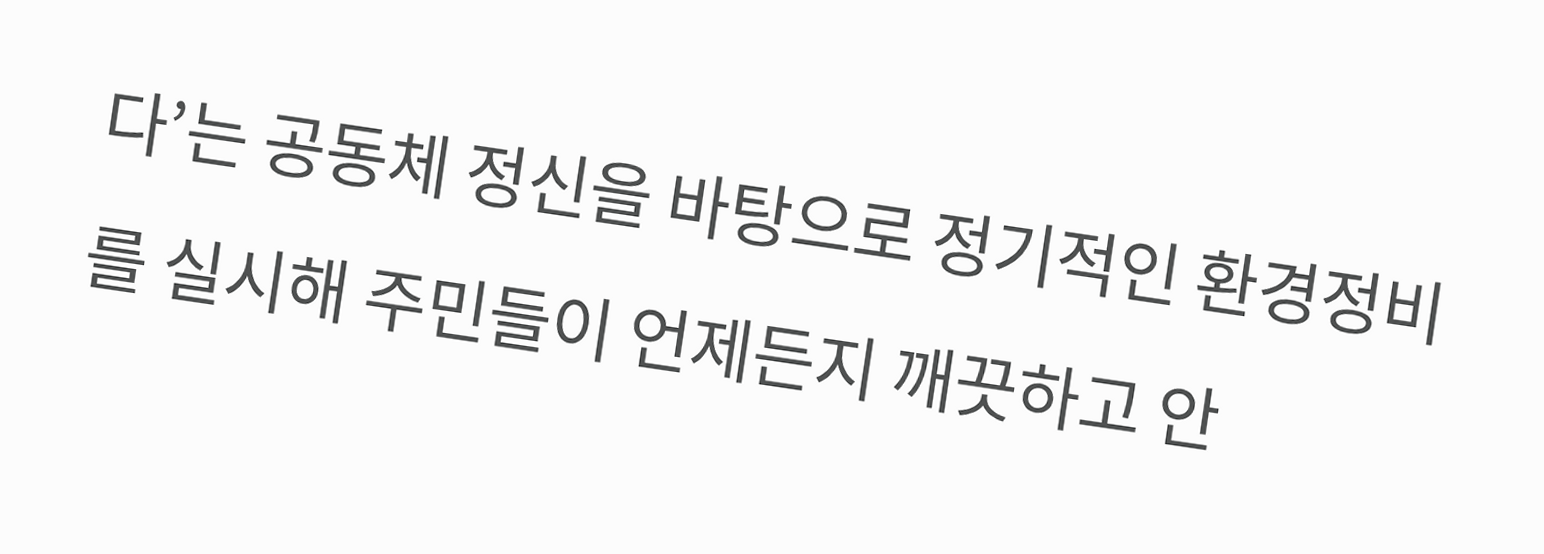다’는 공동체 정신을 바탕으로 정기적인 환경정비를 실시해 주민들이 언제든지 깨끗하고 안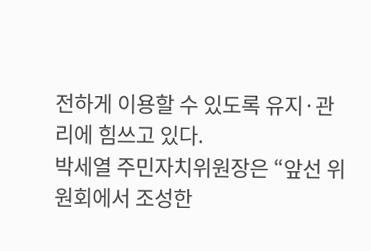전하게 이용할 수 있도록 유지·관리에 힘쓰고 있다.
박세열 주민자치위원장은 “앞선 위원회에서 조성한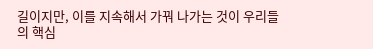길이지만, 이를 지속해서 가꿔 나가는 것이 우리들의 핵심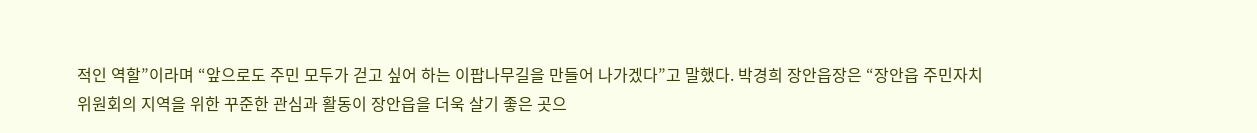적인 역할”이라며 “앞으로도 주민 모두가 걷고 싶어 하는 이팝나무길을 만들어 나가겠다”고 말했다. 박경희 장안읍장은 “장안읍 주민자치위원회의 지역을 위한 꾸준한 관심과 활동이 장안읍을 더욱 살기 좋은 곳으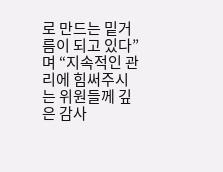로 만드는 밑거름이 되고 있다”며 “지속적인 관리에 힘써주시는 위원들께 깊은 감사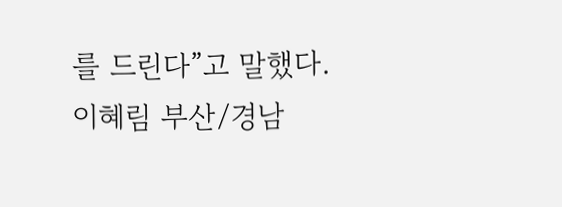를 드린다”고 말했다.
이혜림 부산/경남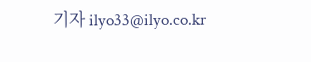기자 ilyo33@ilyo.co.kr